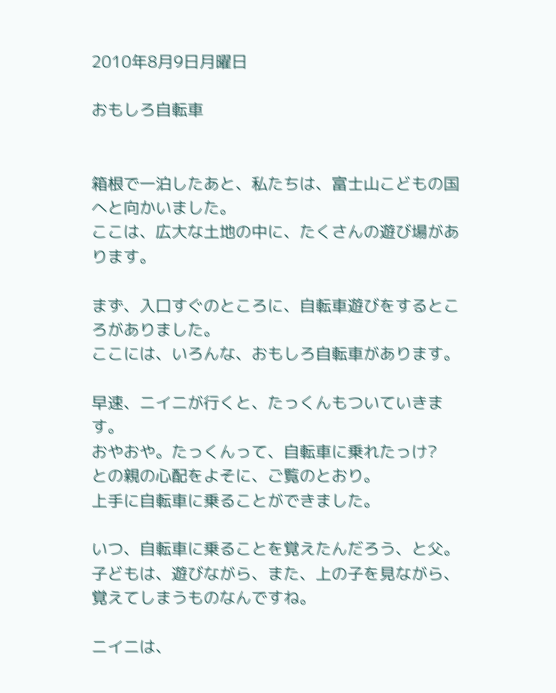2010年8月9日月曜日

おもしろ自転車


箱根で一泊したあと、私たちは、富士山こどもの国へと向かいました。
ここは、広大な土地の中に、たくさんの遊び場があります。

まず、入口すぐのところに、自転車遊びをするところがありました。
ここには、いろんな、おもしろ自転車があります。

早速、ニイニが行くと、たっくんもついていきます。
おやおや。たっくんって、自転車に乗れたっけ?
との親の心配をよそに、ご覧のとおり。
上手に自転車に乗ることができました。

いつ、自転車に乗ることを覚えたんだろう、と父。
子どもは、遊びながら、また、上の子を見ながら、覚えてしまうものなんですね。

ニイニは、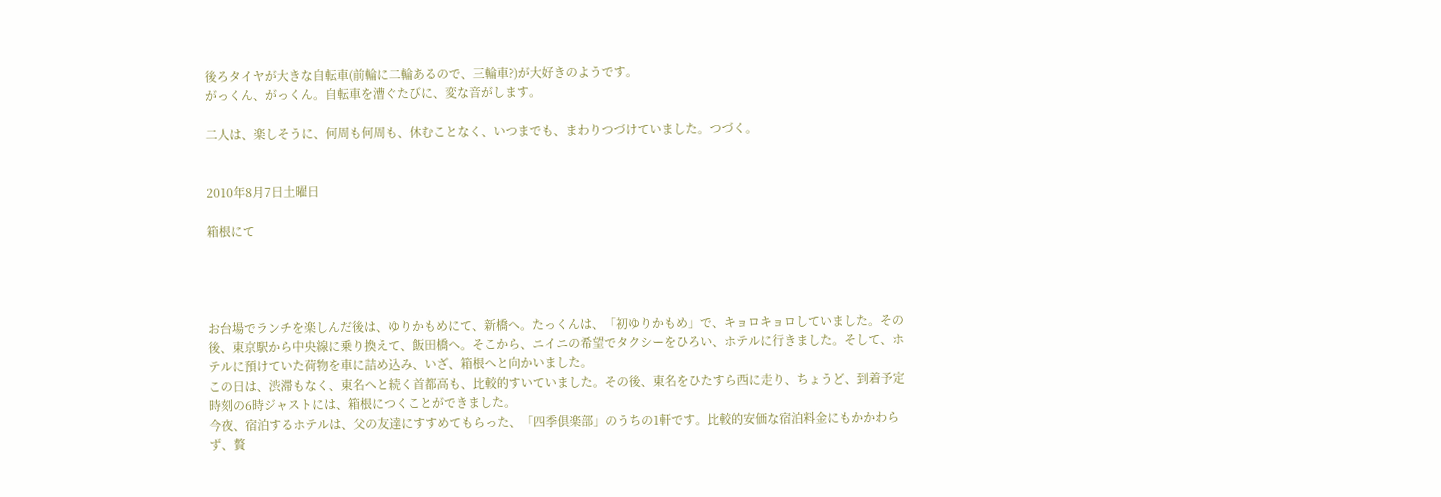後ろタイヤが大きな自転車(前輪に二輪あるので、三輪車?)が大好きのようです。
がっくん、がっくん。自転車を漕ぐたびに、変な音がします。

二人は、楽しそうに、何周も何周も、休むことなく、いつまでも、まわりつづけていました。つづく。


2010年8月7日土曜日

箱根にて




お台場でランチを楽しんだ後は、ゆりかもめにて、新橋へ。たっくんは、「初ゆりかもめ」で、キョロキョロしていました。その後、東京駅から中央線に乗り換えて、飯田橋へ。そこから、ニイニの希望でタクシーをひろい、ホテルに行きました。そして、ホテルに預けていた荷物を車に詰め込み、いざ、箱根へと向かいました。
この日は、渋滞もなく、東名へと続く首都高も、比較的すいていました。その後、東名をひたすら西に走り、ちょうど、到着予定時刻の6時ジャストには、箱根につくことができました。
今夜、宿泊するホテルは、父の友達にすすめてもらった、「四季倶楽部」のうちの1軒です。比較的安価な宿泊料金にもかかわらず、贅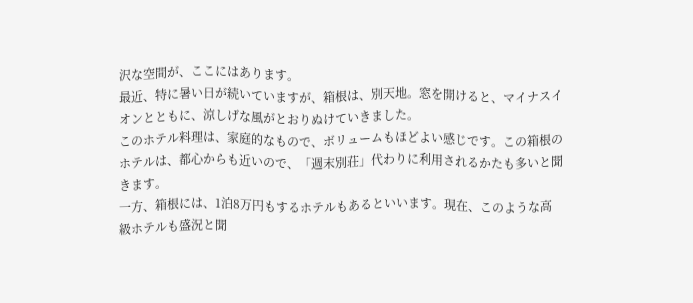沢な空間が、ここにはあります。
最近、特に暑い日が続いていますが、箱根は、別天地。窓を開けると、マイナスイオンとともに、涼しげな風がとおりぬけていきました。
このホテル料理は、家庭的なもので、ボリュームもほどよい感じです。この箱根のホテルは、都心からも近いので、「週末別荘」代わりに利用されるかたも多いと聞きます。
一方、箱根には、1泊8万円もするホテルもあるといいます。現在、このような高級ホテルも盛況と聞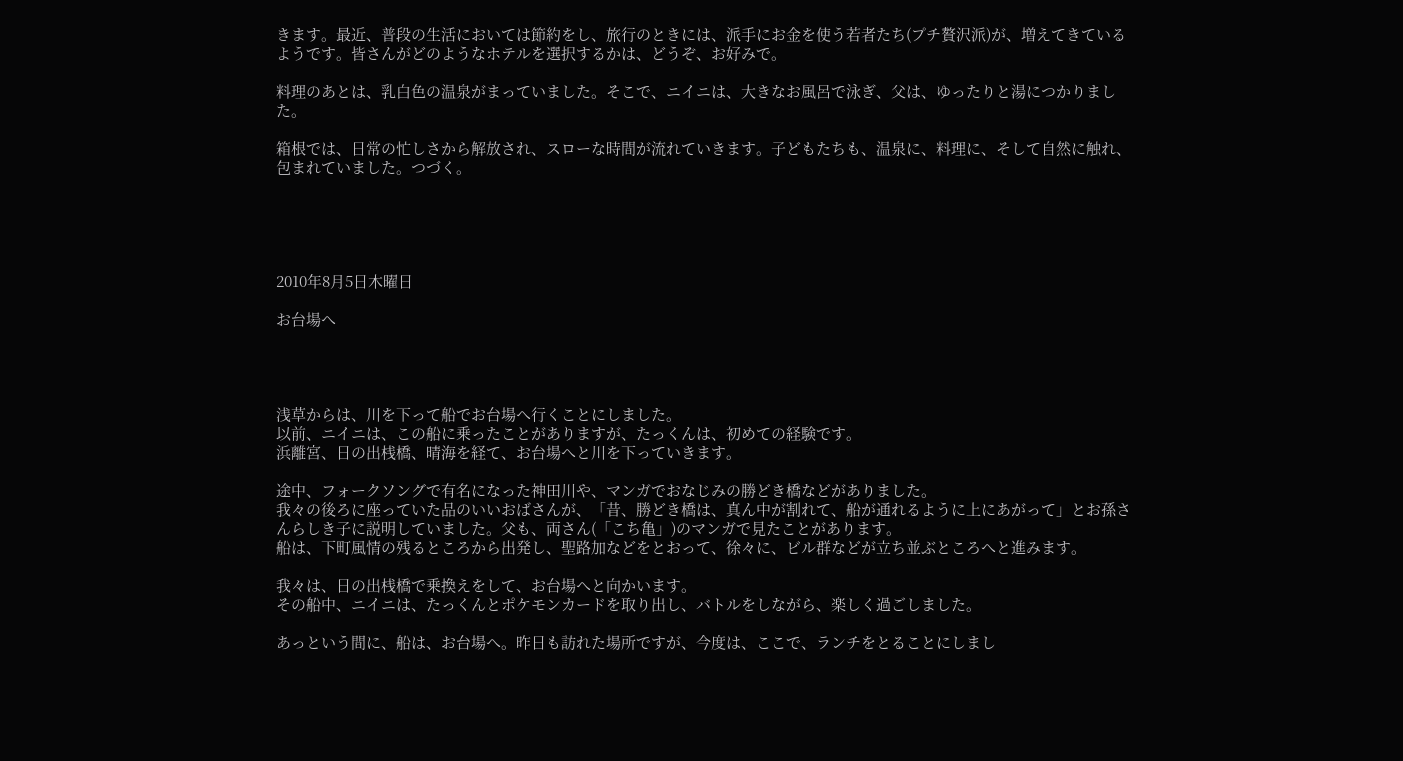きます。最近、普段の生活においては節約をし、旅行のときには、派手にお金を使う若者たち(プチ贅沢派)が、増えてきているようです。皆さんがどのようなホテルを選択するかは、どうぞ、お好みで。

料理のあとは、乳白色の温泉がまっていました。そこで、ニイニは、大きなお風呂で泳ぎ、父は、ゆったりと湯につかりました。

箱根では、日常の忙しさから解放され、スローな時間が流れていきます。子どもたちも、温泉に、料理に、そして自然に触れ、包まれていました。つづく。





2010年8月5日木曜日

お台場へ




浅草からは、川を下って船でお台場へ行くことにしました。
以前、ニイニは、この船に乗ったことがありますが、たっくんは、初めての経験です。
浜離宮、日の出桟橋、晴海を経て、お台場へと川を下っていきます。

途中、フォークソングで有名になった神田川や、マンガでおなじみの勝どき橋などがありました。
我々の後ろに座っていた品のいいおばさんが、「昔、勝どき橋は、真ん中が割れて、船が通れるように上にあがって」とお孫さんらしき子に説明していました。父も、両さん(「こち亀」)のマンガで見たことがあります。
船は、下町風情の残るところから出発し、聖路加などをとおって、徐々に、ビル群などが立ち並ぶところへと進みます。

我々は、日の出桟橋で乗換えをして、お台場へと向かいます。
その船中、ニイニは、たっくんとポケモンカードを取り出し、バトルをしながら、楽しく過ごしました。

あっという間に、船は、お台場へ。昨日も訪れた場所ですが、今度は、ここで、ランチをとることにしまし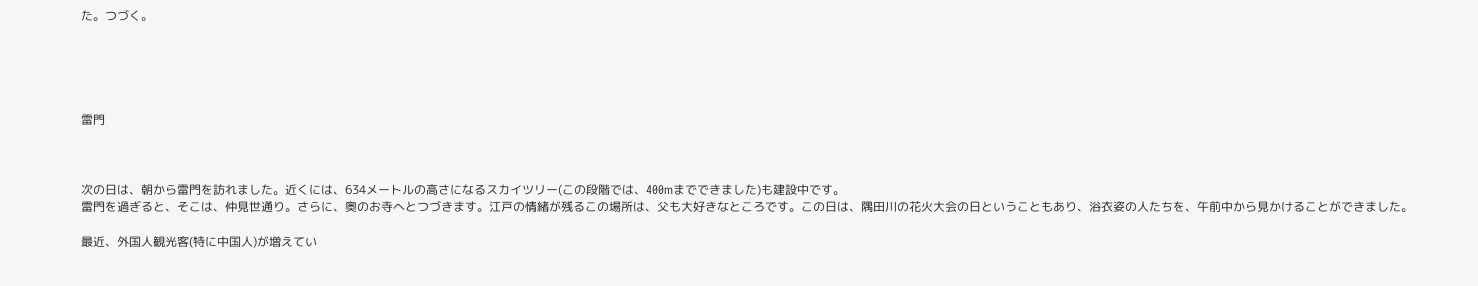た。つづく。





雷門



次の日は、朝から雷門を訪れました。近くには、634メートルの高さになるスカイツリー(この段階では、400mまでできました)も建設中です。
雷門を過ぎると、そこは、仲見世通り。さらに、奥のお寺へとつづきます。江戸の情緒が残るこの場所は、父も大好きなところです。この日は、隅田川の花火大会の日ということもあり、浴衣姿の人たちを、午前中から見かけることができました。

最近、外国人観光客(特に中国人)が増えてい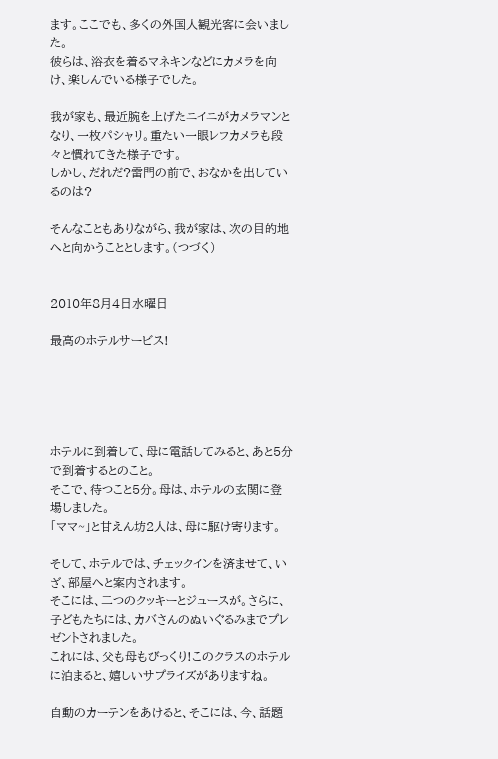ます。ここでも、多くの外国人観光客に会いました。
彼らは、浴衣を着るマネキンなどにカメラを向け、楽しんでいる様子でした。

我が家も、最近腕を上げたニイニがカメラマンとなり、一枚パシャリ。重たい一眼レフカメラも段々と慣れてきた様子です。
しかし、だれだ?雷門の前で、おなかを出しているのは?

そんなこともありながら、我が家は、次の目的地へと向かうこととします。(つづく)


2010年8月4日水曜日

最高のホテルサービス!





ホテルに到着して、母に電話してみると、あと5分で到着するとのこと。
そこで、待つこと5分。母は、ホテルの玄関に登場しました。
「ママ~」と甘えん坊2人は、母に駆け寄ります。

そして、ホテルでは、チェックインを済ませて、いざ、部屋へと案内されます。
そこには、二つのクッキーとジュースが。さらに、子どもたちには、カバさんのぬいぐるみまでプレゼントされました。
これには、父も母もびっくり!このクラスのホテルに泊まると、嬉しいサプライズがありますね。

自動のカーテンをあけると、そこには、今、話題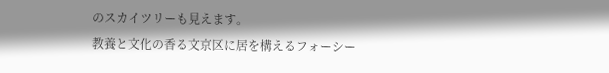のスカイツリーも見えます。
教養と文化の香る文京区に居を構えるフォーシー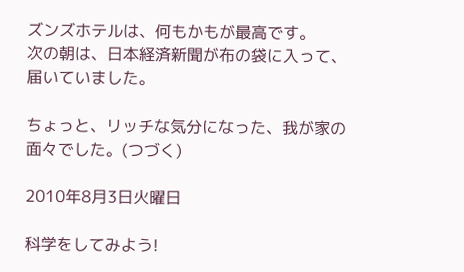ズンズホテルは、何もかもが最高です。
次の朝は、日本経済新聞が布の袋に入って、届いていました。

ちょっと、リッチな気分になった、我が家の面々でした。(つづく)

2010年8月3日火曜日

科学をしてみよう!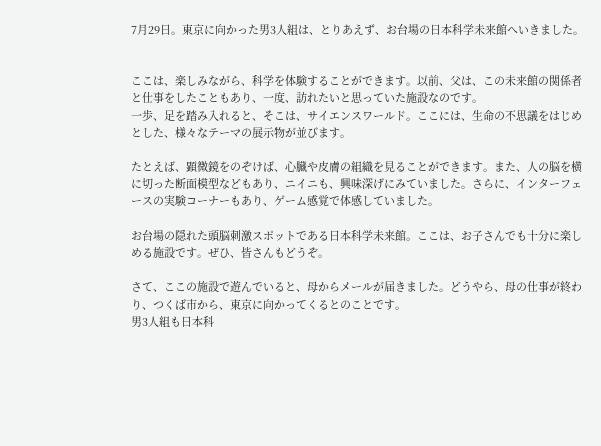7月29日。東京に向かった男3人組は、とりあえず、お台場の日本科学未来館へいきました。


ここは、楽しみながら、科学を体験することができます。以前、父は、この未来館の関係者と仕事をしたこともあり、一度、訪れたいと思っていた施設なのです。
一歩、足を踏み入れると、そこは、サイエンスワールド。ここには、生命の不思議をはじめとした、様々なテーマの展示物が並びます。

たとえば、顕微鏡をのぞけば、心臓や皮膚の組織を見ることができます。また、人の脳を横に切った断面模型などもあり、ニイニも、興味深げにみていました。さらに、インターフェースの実験コーナーもあり、ゲーム感覚で体感していました。

お台場の隠れた頭脳刺激スポットである日本科学未来館。ここは、お子さんでも十分に楽しめる施設です。ぜひ、皆さんもどうぞ。

さて、ここの施設で遊んでいると、母からメールが届きました。どうやら、母の仕事が終わり、つくば市から、東京に向かってくるとのことです。
男3人組も日本科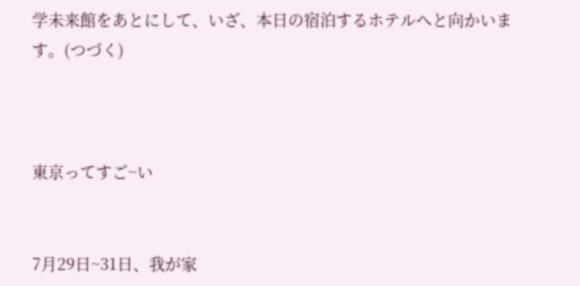学未来館をあとにして、いざ、本日の宿泊するホテルへと向かいます。(つづく)



東京ってすご~い


7月29日~31日、我が家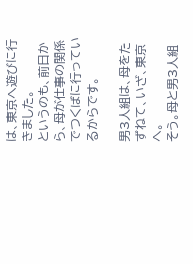は、東京へ遊びに行きました。
というのも、前日から、母が仕事の関係でつくばに行っているからです。

男3人組は、母をたずねて、いざ、東京へ。
そう。母と男3人組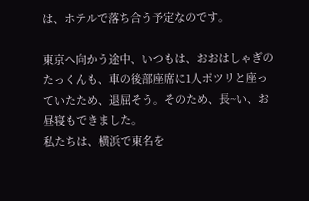は、ホテルで落ち合う予定なのです。

東京へ向かう途中、いつもは、おおはしゃぎのたっくんも、車の後部座席に1人ポツリと座っていたため、退屈そう。そのため、長~い、お昼寝もできました。
私たちは、横浜で東名を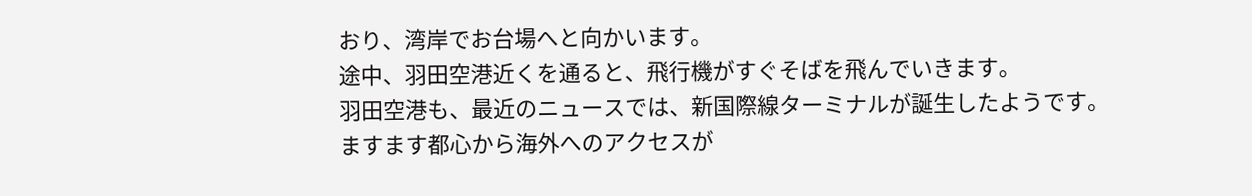おり、湾岸でお台場へと向かいます。
途中、羽田空港近くを通ると、飛行機がすぐそばを飛んでいきます。
羽田空港も、最近のニュースでは、新国際線ターミナルが誕生したようです。
ますます都心から海外へのアクセスが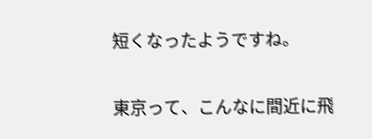短くなったようですね。

東京って、こんなに間近に飛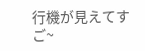行機が見えてすご~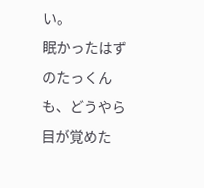い。
眠かったはずのたっくんも、どうやら目が覚めた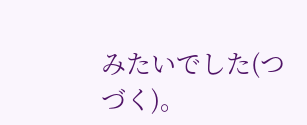みたいでした(つづく)。